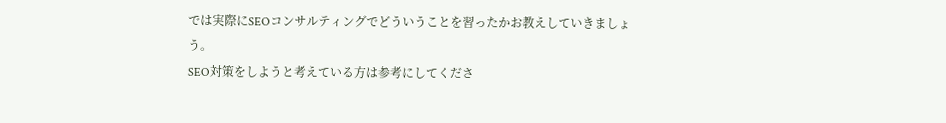では実際にSEOコンサルティングでどういうことを習ったかお教えしていきましょう。
SEO対策をしようと考えている方は参考にしてくださ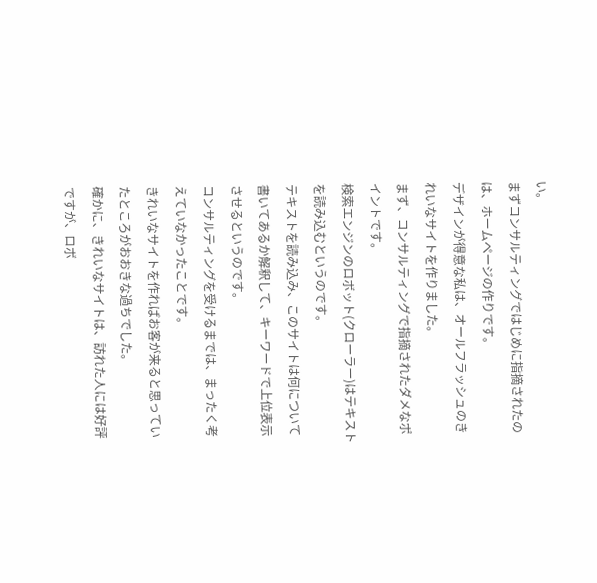い。
まずコンサルティングではじめに指摘されたのは、ホームページの作りです。
デザインが得意な私は、オールフラッシュのきれいなサイトを作りました。
まず、コンサルティングで指摘されたダメなポイントです。
検索エンジンのロボット(クローラー)はテキストを読み込むというのです。
テキストを読み込み、このサイトは何について書いてあるか解釈して、キーワードで上位表示させるというのです。
コンサルティングを受けるまでは、まったく考えていなかったことです。
きれいなサイトを作ればお客が来ると思っていたところがおおきな過ちでした。
確かに、きれいなサイトは、訪れた人には好評ですが、ロボ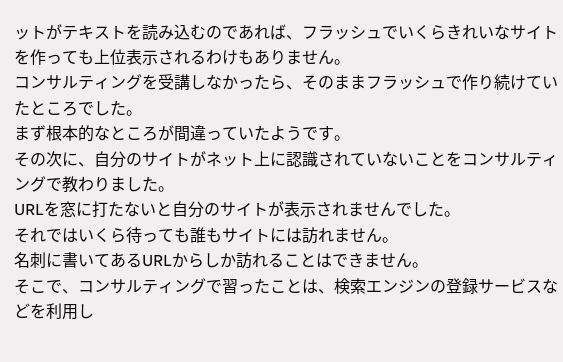ットがテキストを読み込むのであれば、フラッシュでいくらきれいなサイトを作っても上位表示されるわけもありません。
コンサルティングを受講しなかったら、そのままフラッシュで作り続けていたところでした。
まず根本的なところが間違っていたようです。
その次に、自分のサイトがネット上に認識されていないことをコンサルティングで教わりました。
URLを窓に打たないと自分のサイトが表示されませんでした。
それではいくら待っても誰もサイトには訪れません。
名刺に書いてあるURLからしか訪れることはできません。
そこで、コンサルティングで習ったことは、検索エンジンの登録サービスなどを利用し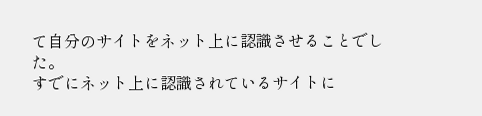て自分のサイトをネット上に認識させることでした。
すでにネット上に認識されているサイトに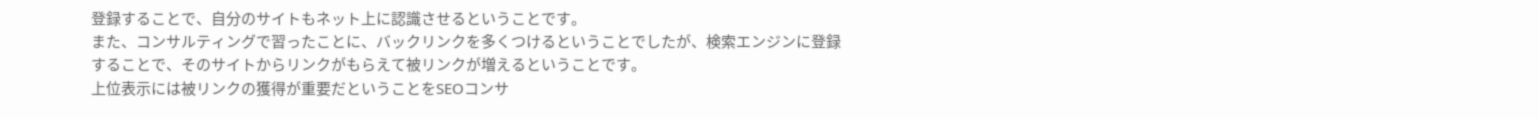登録することで、自分のサイトもネット上に認識させるということです。
また、コンサルティングで習ったことに、バックリンクを多くつけるということでしたが、検索エンジンに登録することで、そのサイトからリンクがもらえて被リンクが増えるということです。
上位表示には被リンクの獲得が重要だということをSEOコンサ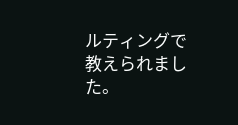ルティングで教えられました。